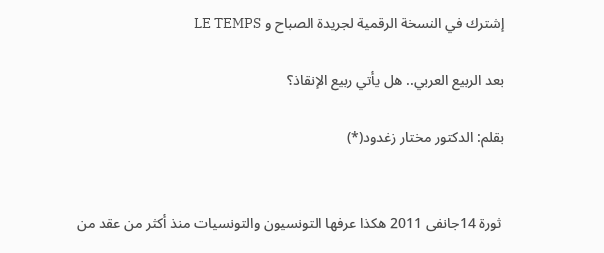إشترك في النسخة الرقمية لجريدة الصباح و LE TEMPS

بعد الربيع العربي.. هل يأتي ربيع الإنقاذ؟

بقلم: الدكتور مختار زغدود(*)


 ثورة 14جانفى 2011 هكذا عرفها التونسيون والتونسيات منذ أكثر من عقد من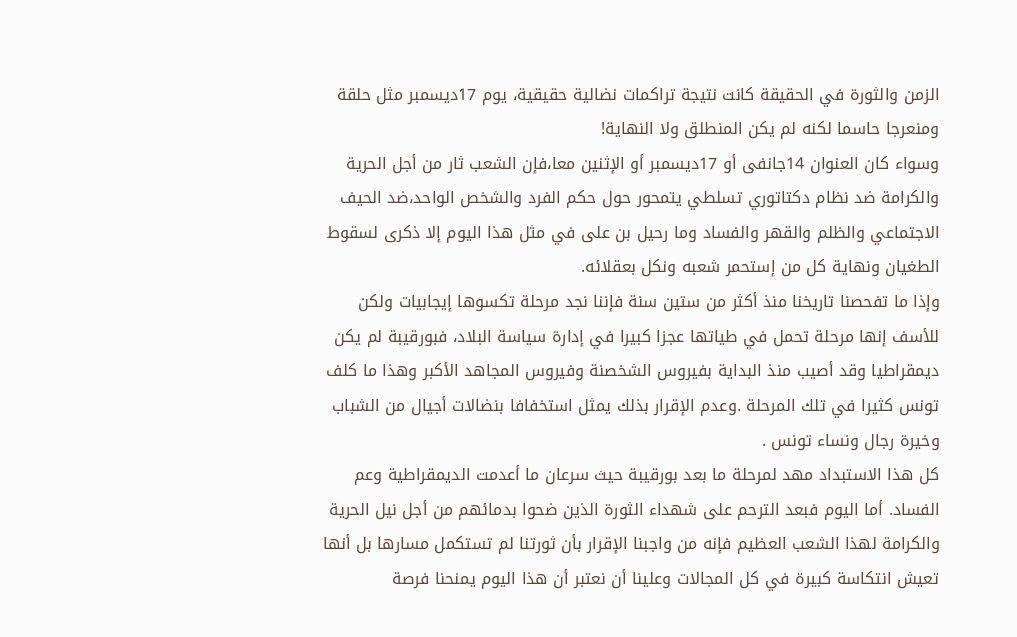الزمن والثورة في الحقيقة كانت نتيجة تراكمات نضالية حقيقية، يوم 17ديسمبر مثل حلقة ومنعرجا حاسما لكنه لم يكن المنطلق ولا النهاية!
وسواء كان العنوان 14جانفى أو 17ديسمبر أو الإثنين معا،فإن الشعب ثار من أجل الحرية والكرامة ضد نظام دكتاتوري تسلطي يتمحور حول حكم الفرد والشخص الواحد،ضد الحيف الاجتماعي والظلم والقهر والفساد وما رحيل بن على في مثل هذا اليوم إلا ذكرى لسقوط الطغيان ونهاية كل من إستحمر شعبه ونكل بعقلائه.
وإذا ما تفحصنا تاريخنا منذ أكثر من ستين سنة فإننا نجد مرحلة تكسوها إيجابيات ولكن للأسف إنها مرحلة تحمل في طياتها عجزا كبيرا في إدارة سياسة البلاد، فبورقيبة لم يكن ديمقراطيا وقد أصيب منذ البداية بفيروس الشخصنة وفيروس المجاهد الأكبر وهذا ما كلف تونس كثيرا في تلك المرحلة .وعدم الإقرار بذلك يمثل استخفافا بنضالات أجيال من الشباب وخيرة رجال ونساء تونس .
كل هذا الاستبداد مهد لمرحلة ما بعد بورقيبة حيث سرعان ما أعدمت الديمقراطية وعم الفساد. أما اليوم فبعد الترحم على شهداء الثورة الذين ضحوا بدمائهم من أجل نيل الحرية والكرامة لهذا الشعب العظيم فإنه من واجبنا الإقرار بأن ثورتنا لم تستكمل مسارها بل أنها تعيش انتكاسة كبيرة في كل المجالات وعلينا أن نعتبر أن هذا اليوم يمنحنا فرصة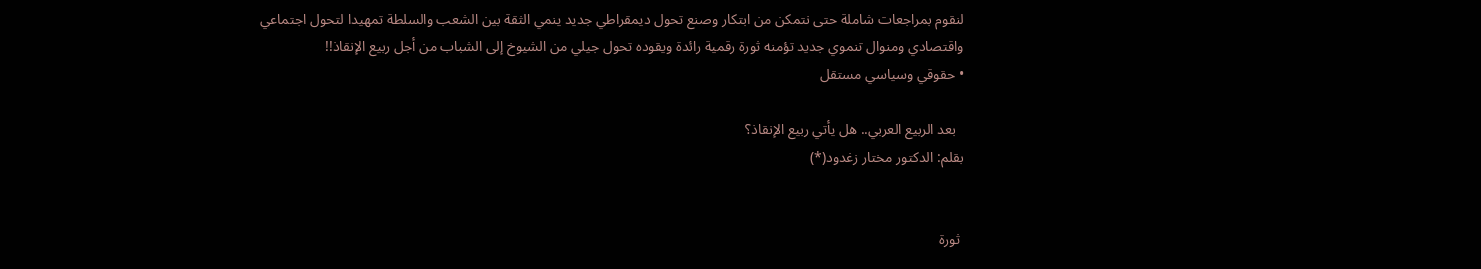لنقوم بمراجعات شاملة حتى نتمكن من ابتكار وصنع تحول ديمقراطي جديد ينمي الثقة بين الشعب والسلطة تمهيدا لتحول اجتماعي واقتصادي ومنوال تنموي جديد تؤمنه ثورة رقمية رائدة ويقوده تحول جيلي من الشيوخ إلى الشباب من أجل ربيع الإنقاذ!!
• حقوقي وسياسي مستقل

  بعد الربيع العربي.. هل يأتي ربيع الإنقاذ؟
بقلم: الدكتور مختار زغدود(*)


 ثورة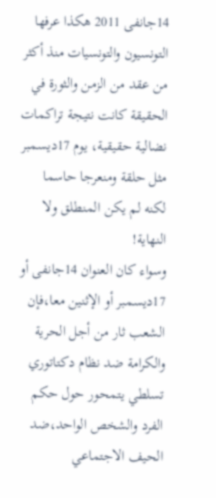14جانفى 2011 هكذا عرفها التونسيون والتونسيات منذ أكثر من عقد من الزمن والثورة في الحقيقة كانت نتيجة تراكمات نضالية حقيقية، يوم 17ديسمبر مثل حلقة ومنعرجا حاسما لكنه لم يكن المنطلق ولا النهاية!
وسواء كان العنوان 14جانفى أو 17ديسمبر أو الإثنين معا،فإن الشعب ثار من أجل الحرية والكرامة ضد نظام دكتاتوري تسلطي يتمحور حول حكم الفرد والشخص الواحد،ضد الحيف الاجتماعي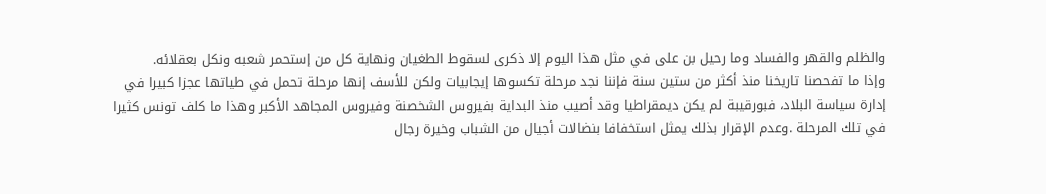والظلم والقهر والفساد وما رحيل بن على في مثل هذا اليوم إلا ذكرى لسقوط الطغيان ونهاية كل من إستحمر شعبه ونكل بعقلائه.
وإذا ما تفحصنا تاريخنا منذ أكثر من ستين سنة فإننا نجد مرحلة تكسوها إيجابيات ولكن للأسف إنها مرحلة تحمل في طياتها عجزا كبيرا في إدارة سياسة البلاد، فبورقيبة لم يكن ديمقراطيا وقد أصيب منذ البداية بفيروس الشخصنة وفيروس المجاهد الأكبر وهذا ما كلف تونس كثيرا في تلك المرحلة .وعدم الإقرار بذلك يمثل استخفافا بنضالات أجيال من الشباب وخيرة رجال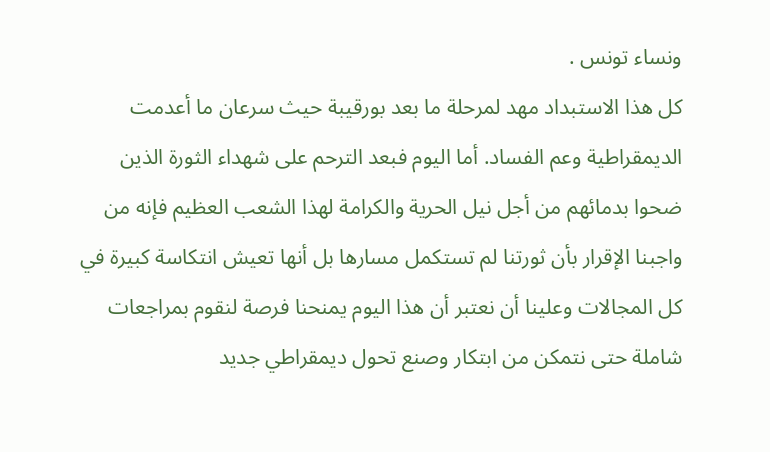ونساء تونس .
كل هذا الاستبداد مهد لمرحلة ما بعد بورقيبة حيث سرعان ما أعدمت الديمقراطية وعم الفساد. أما اليوم فبعد الترحم على شهداء الثورة الذين ضحوا بدمائهم من أجل نيل الحرية والكرامة لهذا الشعب العظيم فإنه من واجبنا الإقرار بأن ثورتنا لم تستكمل مسارها بل أنها تعيش انتكاسة كبيرة في كل المجالات وعلينا أن نعتبر أن هذا اليوم يمنحنا فرصة لنقوم بمراجعات شاملة حتى نتمكن من ابتكار وصنع تحول ديمقراطي جديد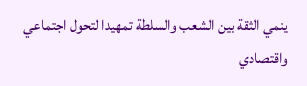ينمي الثقة بين الشعب والسلطة تمهيدا لتحول اجتماعي واقتصادي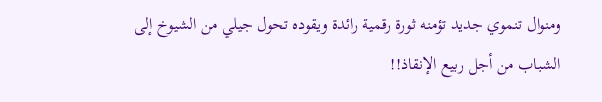ومنوال تنموي جديد تؤمنه ثورة رقمية رائدة ويقوده تحول جيلي من الشيوخ إلى الشباب من أجل ربيع الإنقاذ!!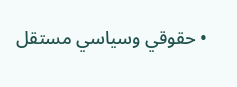• حقوقي وسياسي مستقل